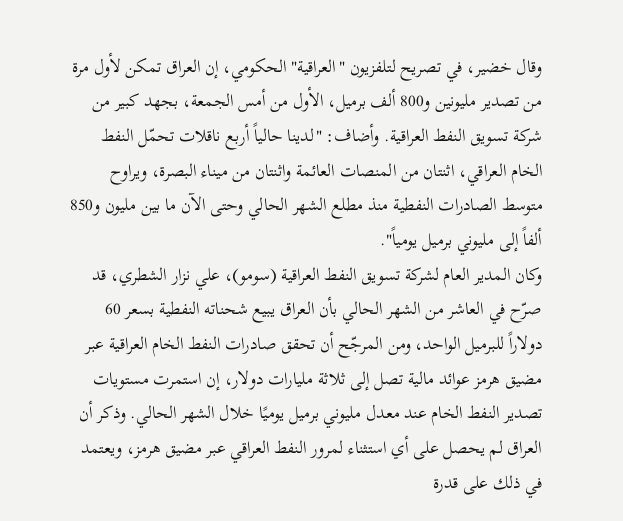وقال خضير، في تصريح لتلفزيون "العراقية" الحكومي، إن العراق تمكن لأول مرة من تصدير مليونين و800 ألف برميل، الأول من أمس الجمعة، بجهد كبير من شركة تسويق النفط العراقية. وأضاف: "لدينا حالياً أربع ناقلات تحمّل النفط الخام العراقي، اثنتان من المنصات العائمة واثنتان من ميناء البصرة، ويراوح متوسط الصادرات النفطية منذ مطلع الشهر الحالي وحتى الآن ما بين مليون و850 ألفاً إلى مليوني برميل يومياً".
وكان المدير العام لشركة تسويق النفط العراقية (سومو)، علي نزار الشطري، قد صرّح في العاشر من الشهر الحالي بأن العراق يبيع شحناته النفطية بسعر 60 دولاراً للبرميل الواحد، ومن المرجّح أن تحقق صادرات النفط الخام العراقية عبر مضيق هرمز عوائد مالية تصل إلى ثلاثة مليارات دولار، إن استمرت مستويات تصدير النفط الخام عند معدل مليوني برميل يوميًا خلال الشهر الحالي. وذكر أن العراق لم يحصل على أي استثناء لمرور النفط العراقي عبر مضيق هرمز، ويعتمد في ذلك على قدرة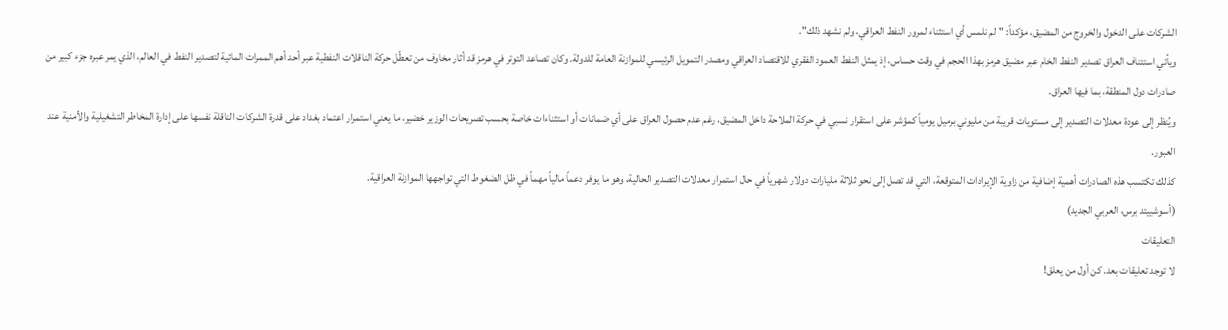الشركات على الدخول والخروج من المضيق، مؤكداً: "لم نلمس أي استثناء لمرور النفط العراقي، ولم نشهد ذلك".
ويأتي استئناف العراق تصدير النفط الخام عبر مضيق هرمز بهذا الحجم في وقت حساس، إذ يمثل النفط العمود الفقري للاقتصاد العراقي ومصدر التمويل الرئيسي للموازنة العامة للدولة. وكان تصاعد التوتر في هرمز قد أثار مخاوف من تعطّل حركة الناقلات النفطية عبر أحد أهم الممرات المائية لتصدير النفط في العالم، الذي يمر عبره جزء كبير من صادرات دول المنطقة، بما فيها العراق.
ويُنظر إلى عودة معدلات التصدير إلى مستويات قريبة من مليوني برميل يومياً كمؤشر على استقرار نسبي في حركة الملاحة داخل المضيق، رغم عدم حصول العراق على أي ضمانات أو استثناءات خاصة بحسب تصريحات الوزير خضير، ما يعني استمرار اعتماد بغداد على قدرة الشركات الناقلة نفسها على إدارة المخاطر التشغيلية والأمنية عند العبور.
كذلك تكتسب هذه الصادرات أهمية إضافية من زاوية الإيرادات المتوقعة، التي قد تصل إلى نحو ثلاثة مليارات دولار شهرياً في حال استمرار معدلات التصدير الحالية، وهو ما يوفر دعماً مالياً مهماً في ظل الضغوط التي تواجهها الموازنة العراقية.
(أسوشييتد برس، العربي الجديد)
التعليقات
لا توجد تعليقات بعد. كن أول من يعلق!